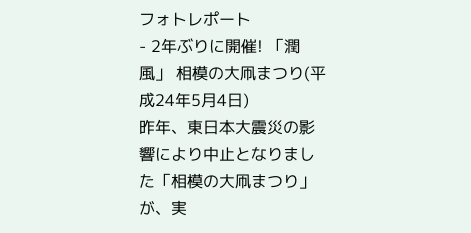フォトレポート
- 2年ぶりに開催! 「潤風」 相模の大凧まつり(平成24年5月4日)
昨年、東日本大震災の影響により中止となりました「相模の大凧まつり」が、実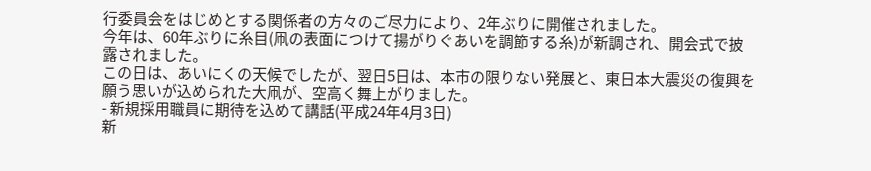行委員会をはじめとする関係者の方々のご尽力により、2年ぶりに開催されました。
今年は、60年ぶりに糸目(凧の表面につけて揚がりぐあいを調節する糸)が新調され、開会式で披露されました。
この日は、あいにくの天候でしたが、翌日5日は、本市の限りない発展と、東日本大震災の復興を願う思いが込められた大凧が、空高く舞上がりました。
- 新規採用職員に期待を込めて講話(平成24年4月3日)
新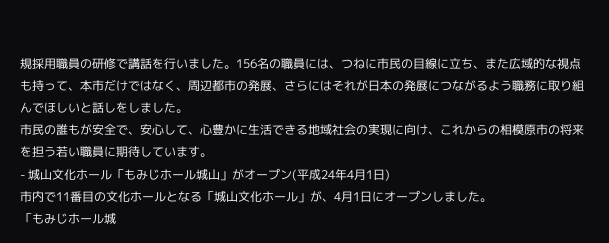規採用職員の研修で講話を行いました。156名の職員には、つねに市民の目線に立ち、また広域的な視点も持って、本市だけではなく、周辺都市の発展、さらにはそれが日本の発展につながるよう職務に取り組んでほしいと話しをしました。
市民の誰もが安全で、安心して、心豊かに生活できる地域社会の実現に向け、これからの相模原市の将来を担う若い職員に期待しています。
- 城山文化ホール「もみじホール城山」がオープン(平成24年4月1日)
市内で11番目の文化ホールとなる「城山文化ホール」が、4月1日にオープンしました。
「もみじホール城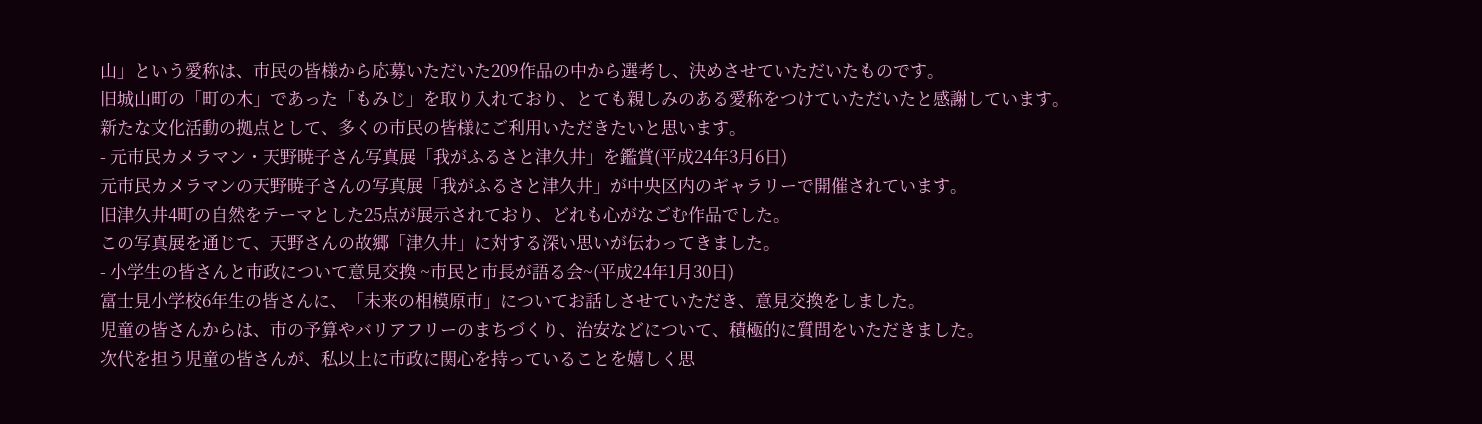山」という愛称は、市民の皆様から応募いただいた209作品の中から選考し、決めさせていただいたものです。
旧城山町の「町の木」であった「もみじ」を取り入れており、とても親しみのある愛称をつけていただいたと感謝しています。
新たな文化活動の拠点として、多くの市民の皆様にご利用いただきたいと思います。
- 元市民カメラマン・天野暁子さん写真展「我がふるさと津久井」を鑑賞(平成24年3月6日)
元市民カメラマンの天野暁子さんの写真展「我がふるさと津久井」が中央区内のギャラリーで開催されています。
旧津久井4町の自然をテーマとした25点が展示されており、どれも心がなごむ作品でした。
この写真展を通じて、天野さんの故郷「津久井」に対する深い思いが伝わってきました。
- 小学生の皆さんと市政について意見交換 ~市民と市長が語る会~(平成24年1月30日)
富士見小学校6年生の皆さんに、「未来の相模原市」についてお話しさせていただき、意見交換をしました。
児童の皆さんからは、市の予算やバリアフリーのまちづくり、治安などについて、積極的に質問をいただきました。
次代を担う児童の皆さんが、私以上に市政に関心を持っていることを嬉しく思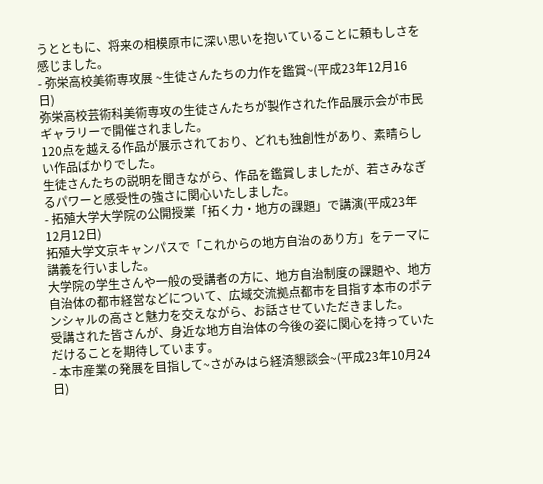うとともに、将来の相模原市に深い思いを抱いていることに頼もしさを感じました。
- 弥栄高校美術専攻展 ~生徒さんたちの力作を鑑賞~(平成23年12月16日)
弥栄高校芸術科美術専攻の生徒さんたちが製作された作品展示会が市民ギャラリーで開催されました。
120点を越える作品が展示されており、どれも独創性があり、素晴らしい作品ばかりでした。
生徒さんたちの説明を聞きながら、作品を鑑賞しましたが、若さみなぎるパワーと感受性の強さに関心いたしました。
- 拓殖大学大学院の公開授業「拓く力・地方の課題」で講演(平成23年12月12日)
拓殖大学文京キャンパスで「これからの地方自治のあり方」をテーマに講義を行いました。
大学院の学生さんや一般の受講者の方に、地方自治制度の課題や、地方自治体の都市経営などについて、広域交流拠点都市を目指す本市のポテンシャルの高さと魅力を交えながら、お話させていただきました。
受講された皆さんが、身近な地方自治体の今後の姿に関心を持っていただけることを期待しています。
- 本市産業の発展を目指して~さがみはら経済懇談会~(平成23年10月24日)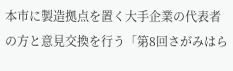本市に製造拠点を置く大手企業の代表者の方と意見交換を行う「第8回さがみはら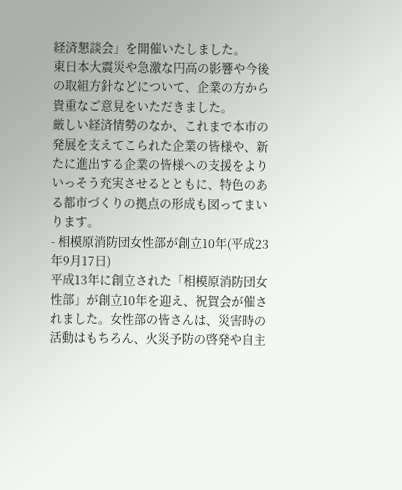経済懇談会」を開催いたしました。
東日本大震災や急激な円高の影響や今後の取組方針などについて、企業の方から貴重なご意見をいただきました。
厳しい経済情勢のなか、これまで本市の発展を支えてこられた企業の皆様や、新たに進出する企業の皆様への支援をよりいっそう充実させるとともに、特色のある都市づくりの拠点の形成も図ってまいります。
- 相模原消防団女性部が創立10年(平成23年9月17日)
平成13年に創立された「相模原消防団女性部」が創立10年を迎え、祝賀会が催されました。女性部の皆さんは、災害時の活動はもちろん、火災予防の啓発や自主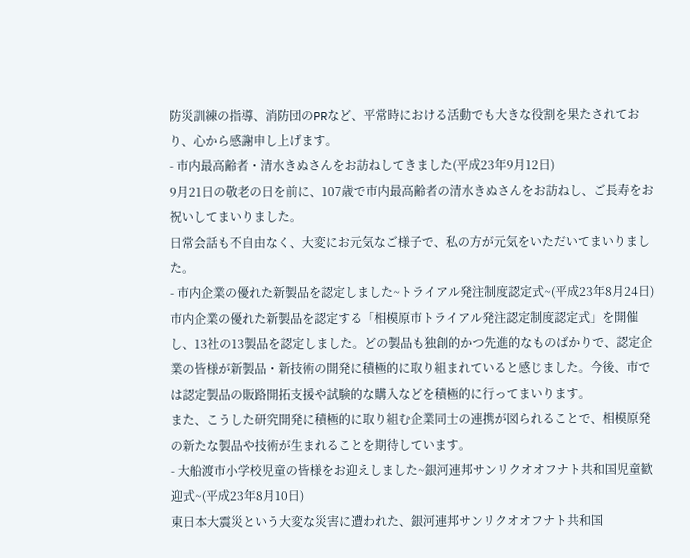防災訓練の指導、消防団のPRなど、平常時における活動でも大きな役割を果たされており、心から感謝申し上げます。
- 市内最高齢者・清水きぬさんをお訪ねしてきました(平成23年9月12日)
9月21日の敬老の日を前に、107歳で市内最高齢者の清水きぬさんをお訪ねし、ご長寿をお祝いしてまいりました。
日常会話も不自由なく、大変にお元気なご様子で、私の方が元気をいただいてまいりました。
- 市内企業の優れた新製品を認定しました~トライアル発注制度認定式~(平成23年8月24日)
市内企業の優れた新製品を認定する「相模原市トライアル発注認定制度認定式」を開催し、13社の13製品を認定しました。どの製品も独創的かつ先進的なものばかりで、認定企業の皆様が新製品・新技術の開発に積極的に取り組まれていると感じました。今後、市では認定製品の販路開拓支援や試験的な購入などを積極的に行ってまいります。
また、こうした研究開発に積極的に取り組む企業同士の連携が図られることで、相模原発の新たな製品や技術が生まれることを期待しています。
- 大船渡市小学校児童の皆様をお迎えしました~銀河連邦サンリクオオフナト共和国児童歓迎式~(平成23年8月10日)
東日本大震災という大変な災害に遭われた、銀河連邦サンリクオオフナト共和国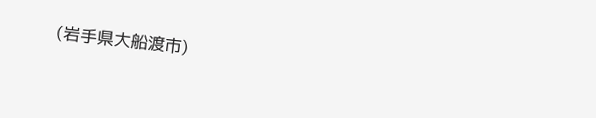(岩手県大船渡市)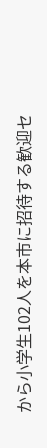から小学生102人を本市に招待する歓迎セ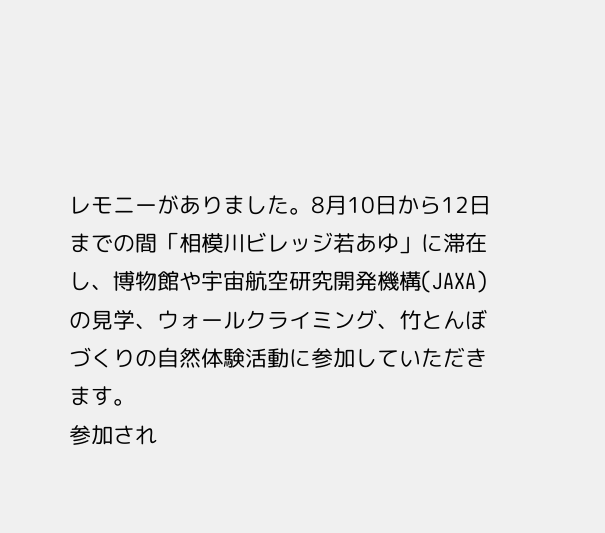レモニーがありました。8月10日から12日までの間「相模川ビレッジ若あゆ」に滞在し、博物館や宇宙航空研究開発機構(JAXA)の見学、ウォールクライミング、竹とんぼづくりの自然体験活動に参加していただきます。
参加され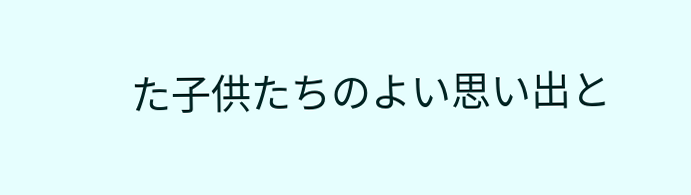た子供たちのよい思い出と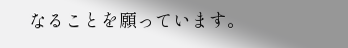なることを願っています。